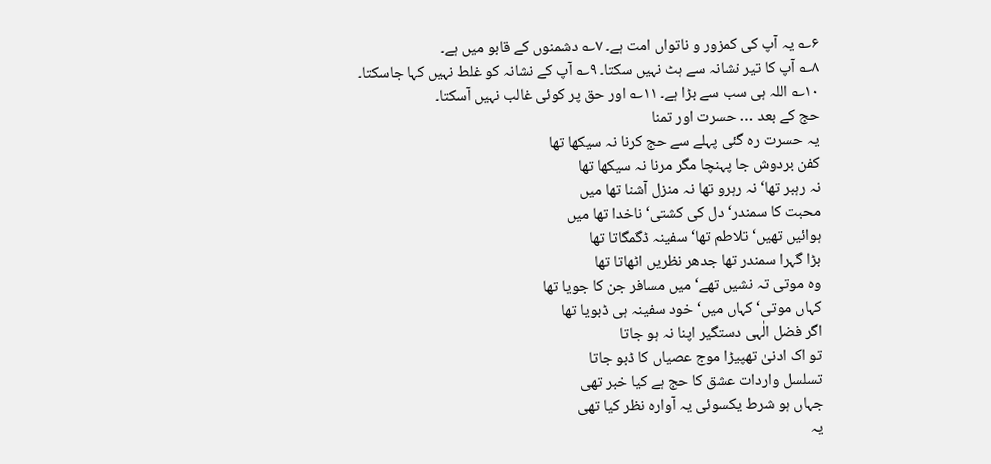۶؎ یہ آپ کی کمزور و ناتواں امت ہے۔ ۷؎ دشمنوں کے قابو میں ہے۔
۸؎ آپ کا تیر نشانہ سے ہٹ نہیں سکتا۔ ۹؎ آپ کے نشانہ کو غلط نہیں کہا جاسکتا۔
۱۰؎ اللہ ہی سب سے بڑا ہے۔ ۱۱؎ اور حق پر کوئی غالب نہیں آسکتا۔
حج کے بعد … حسرت اور تمنا
یہ حسرت رہ گئی پہلے سے حج کرنا نہ سیکھا تھا
کفن بردوش جا پہنچا مگر مرنا نہ سیکھا تھا
نہ رہبر تھا‘ نہ رہرو تھا نہ منزل آشنا تھا میں
محبت کا سمندر‘ دل کی کشتی‘ ناخدا تھا میں
ہوائیں تھیں‘ تلاطم تھا‘ سفینہ ڈگمگاتا تھا
بڑا گہرا سمندر تھا جدھر نظریں اٹھاتا تھا
وہ موتی تہ نشیں تھے‘ میں مسافر جن کا جویا تھا
کہاں موتی‘ کہاں میں‘ خود سفینہ ہی ڈبویا تھا
اگر فضل الٰہی دستگیر اپنا نہ ہو جاتا
تو اک ادنیٰ تھپیڑا موج عصیاں کا ڈبو جاتا
تسلسل واردات عشق کا حج ہے کیا خبر تھی
جہاں ہو شرط یکسوئی یہ آوارہ نظر کیا تھی
یہ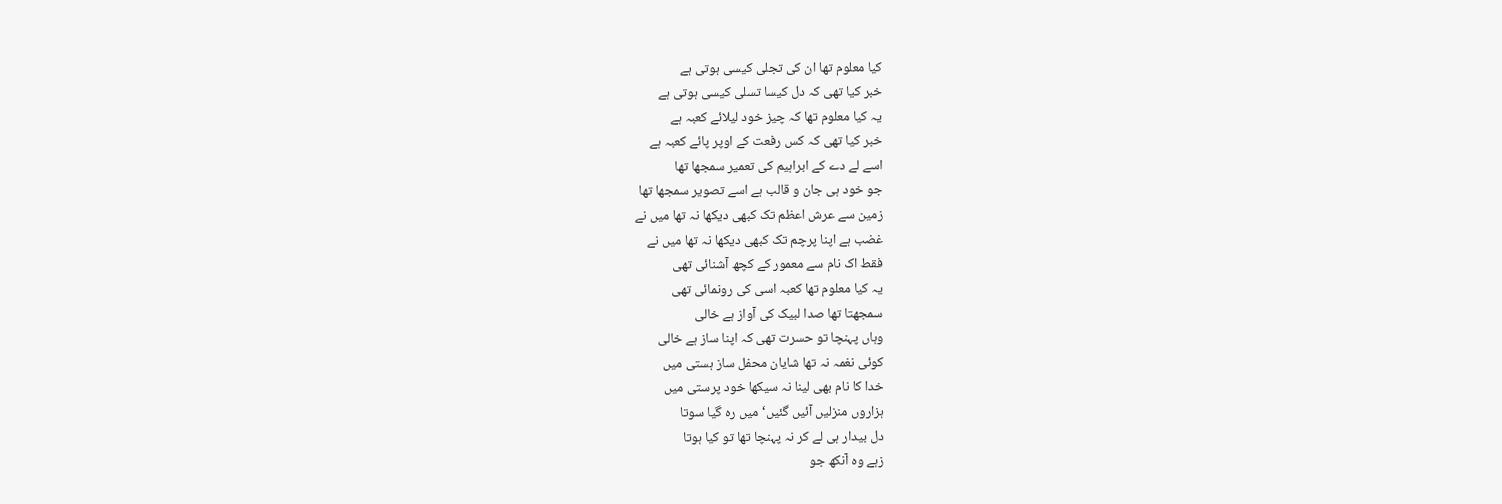کیا معلوم تھا ان کی تجلی کیسی ہوتی ہے
خبر کیا تھی کہ دل کیسا تسلی کیسی ہوتی ہے
یہ کیا معلوم تھا کہ چیز خود لیلائے کعبہ ہے
خبر کیا تھی کہ کس رفعت کے اوپر پائے کعبہ ہے
اسے لے دے کے ابراہیم کی تعمیر سمجھا تھا
جو خود ہی جان و قالب ہے اسے تصویر سمجھا تھا
زمین سے عرش اعظم تک کبھی دیکھا نہ تھا میں نے
غضب ہے اپنا پرچم تک کبھی دیکھا نہ تھا میں نے
فقط اک نام سے معمور کے کچھ آشنائی تھی
یہ کیا معلوم تھا کعبہ اسی کی رونمائی تھی
سمجھتا تھا صدا لبیک کی آواز ہے خالی
وہاں پہنچا تو حسرت تھی کہ اپنا ساز ہے خالی
کوئی نغمہ نہ تھا شایان محفل ساز ہستی میں
خدا کا نام بھی لینا نہ سیکھا خود پرستی میں
ہزاروں منزلیں آئیں گئیں‘ میں رہ گیا سوتا
دل بیدار ہی لے کر نہ پہنچا تھا تو کیا ہوتا
زہے وہ آنکھ جو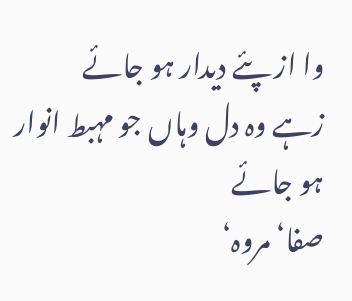وا از پئے دیدار ہو جائے
زہے وہ دل وہاں جو مہبط انوار ہو جائے
صفا‘ مروہ‘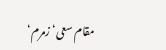مقام سعی‘ زمرم‘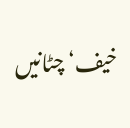خیف‘ چٹانیں